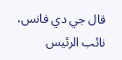قال جي دي فانس، نائب الرئيس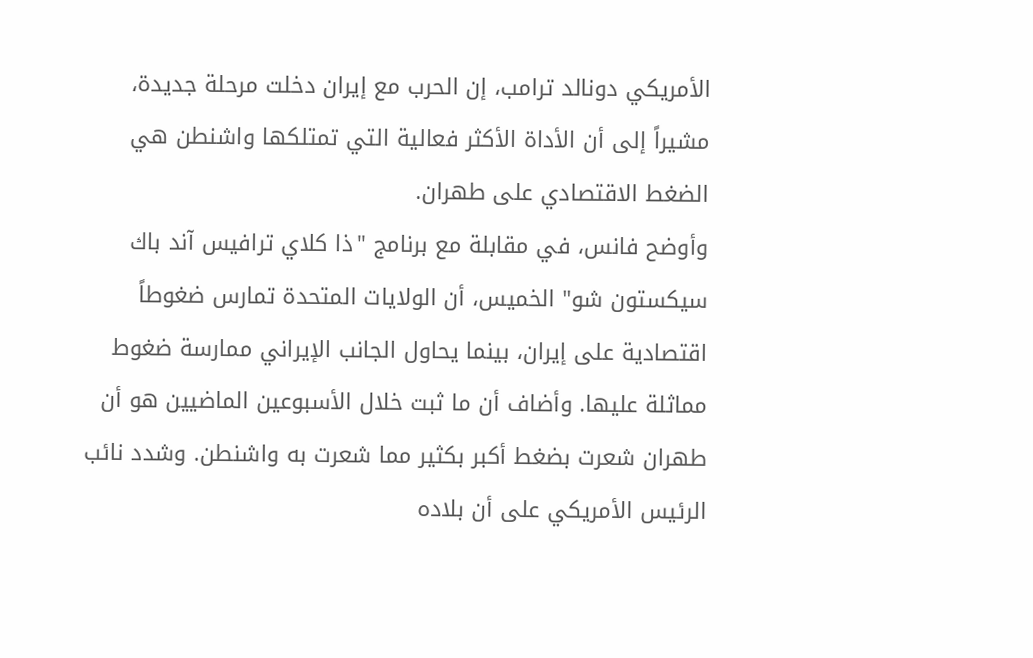الأمريكي دونالد ترامب، إن الحرب مع إيران دخلت مرحلة جديدة، مشيراً إلى أن الأداة الأكثر فعالية التي تمتلكها واشنطن هي الضغط الاقتصادي على طهران.
وأوضح فانس، في مقابلة مع برنامج "ذا كلاي ترافيس آند باك سيكستون شو" الخميس، أن الولايات المتحدة تمارس ضغوطاً اقتصادية على إيران، بينما يحاول الجانب الإيراني ممارسة ضغوط مماثلة عليها. وأضاف أن ما ثبت خلال الأسبوعين الماضيين هو أن طهران شعرت بضغط أكبر بكثير مما شعرت به واشنطن. وشدد نائب الرئيس الأمريكي على أن بلاده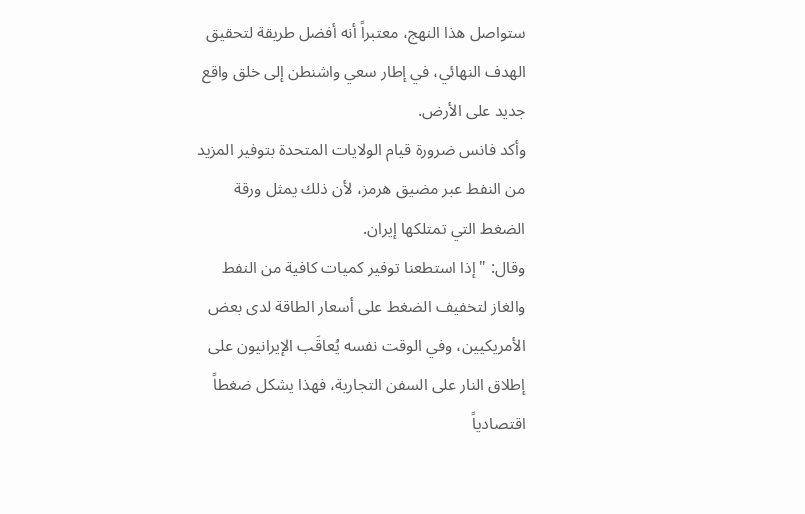ستواصل هذا النهج، معتبراً أنه أفضل طريقة لتحقيق الهدف النهائي، في إطار سعي واشنطن إلى خلق واقع جديد على الأرض.
وأكد فانس ضرورة قيام الولايات المتحدة بتوفير المزيد من النفط عبر مضيق هرمز، لأن ذلك يمثل ورقة الضغط التي تمتلكها إيران.
وقال: "إذا استطعنا توفير كميات كافية من النفط والغاز لتخفيف الضغط على أسعار الطاقة لدى بعض الأمريكيين، وفي الوقت نفسه يُعاقَب الإيرانيون على إطلاق النار على السفن التجارية، فهذا يشكل ضغطاً اقتصادياً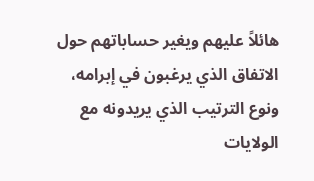هائلاً عليهم ويغير حساباتهم حول الاتفاق الذي يرغبون في إبرامه، ونوع الترتيب الذي يريدونه مع الولايات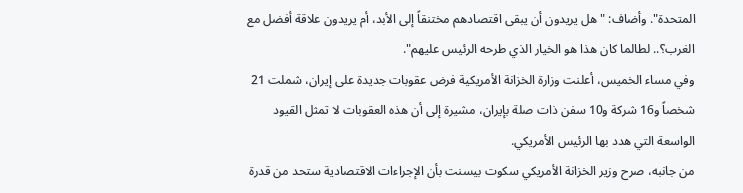المتحدة". وأضاف: "هل يريدون أن يبقى اقتصادهم مختنقاً إلى الأبد، أم يريدون علاقة أفضل مع الغرب؟.. لطالما كان هذا هو الخيار الذي طرحه الرئيس عليهم".
وفي مساء الخميس، أعلنت وزارة الخزانة الأمريكية فرض عقوبات جديدة على إيران، شملت 21 شخصاً و16 شركة و10 سفن ذات صلة بإيران، مشيرة إلى أن هذه العقوبات لا تمثل القيود الواسعة التي هدد بها الرئيس الأمريكي.
من جانبه، صرح وزير الخزانة الأمريكي سكوت بيسنت بأن الإجراءات الاقتصادية ستحد من قدرة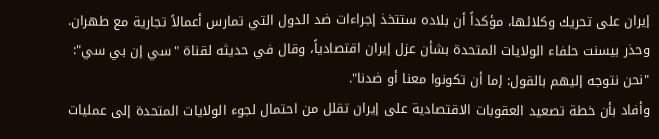إيران على تحريك وكلائها، مؤكداً أن بلاده ستتخذ إجراءات ضد الدول التي تمارس أعمالاً تجارية مع طهران. وحذر بيسنت حلفاء الولايات المتحدة بشأن عزل إيران اقتصادياً، وقال في حديثه لقناة "سي إن بي سي": "نحن نتوجه إليهم بالقول: إما أن تكونوا معنا أو ضدنا".
وأفاد بأن خطة تصعيد العقوبات الاقتصادية على إيران تقلل من احتمال لجوء الولايات المتحدة إلى عمليات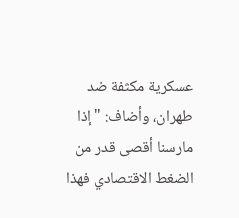عسكرية مكثفة ضد طهران، وأضاف: "إذا مارسنا أقصى قدر من الضغط الاقتصادي فهذا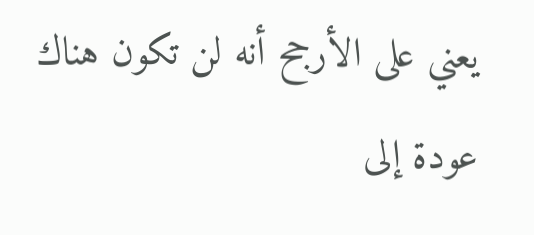يعني على الأرجح أنه لن تكون هناك عودة إلى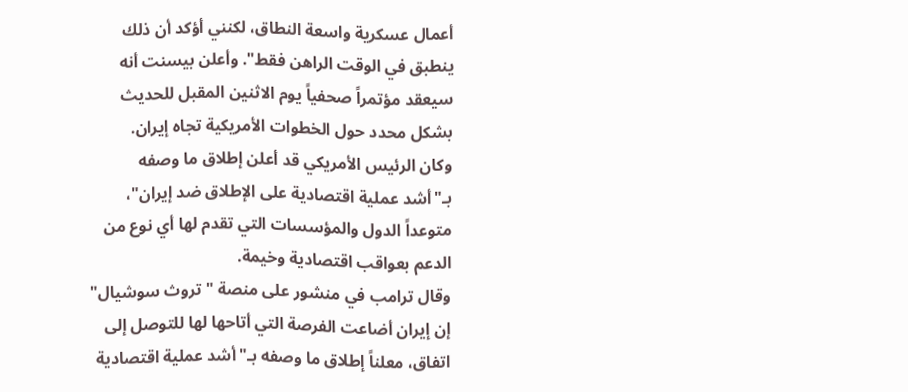أعمال عسكرية واسعة النطاق، لكنني أؤكد أن ذلك ينطبق في الوقت الراهن فقط". وأعلن بيسنت أنه سيعقد مؤتمراً صحفياً يوم الاثنين المقبل للحديث بشكل محدد حول الخطوات الأمريكية تجاه إيران.
وكان الرئيس الأمريكي قد أعلن إطلاق ما وصفه بـ"أشد عملية اقتصادية على الإطلاق ضد إيران"، متوعداً الدول والمؤسسات التي تقدم لها أي نوع من الدعم بعواقب اقتصادية وخيمة.
وقال ترامب في منشور على منصة "تروث سوشيال" إن إيران أضاعت الفرصة التي أتاحها لها للتوصل إلى اتفاق، معلناً إطلاق ما وصفه بـ"أشد عملية اقتصادية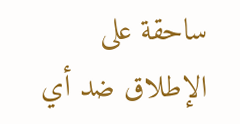ساحقة على الإطلاق ضد أي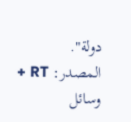دولة".
المصدر: RT + وسائل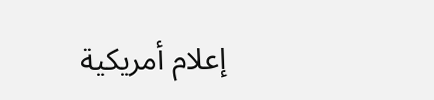إعلام أمريكية